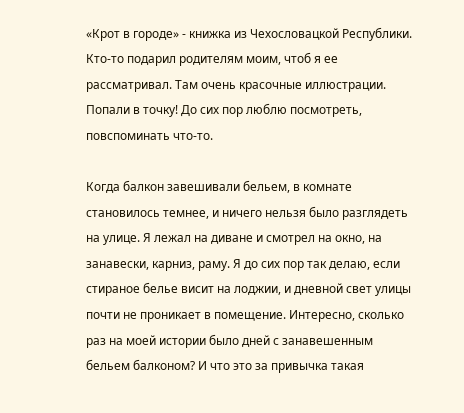«Крот в городе» - книжка из Чехословацкой Республики. Кто-то подарил родителям моим, чтоб я ее рассматривал. Там очень красочные иллюстрации. Попали в точку! До сих пор люблю посмотреть, повспоминать что-то.

Когда балкон завешивали бельем, в комнате становилось темнее, и ничего нельзя было разглядеть на улице. Я лежал на диване и смотрел на окно, на занавески, карниз, раму. Я до сих пор так делаю, если стираное белье висит на лоджии, и дневной свет улицы почти не проникает в помещение. Интересно, сколько раз на моей истории было дней с занавешенным бельем балконом? И что это за привычка такая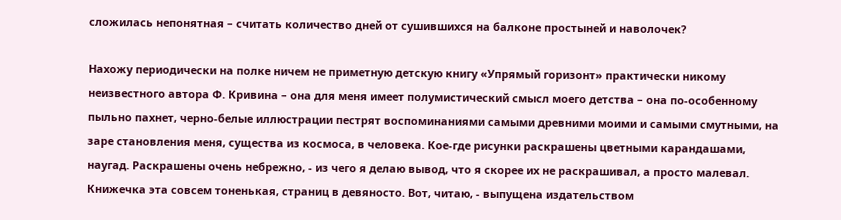сложилась непонятная – считать количество дней от сушившихся на балконе простыней и наволочек?

Нахожу периодически на полке ничем не приметную детскую книгу «Упрямый горизонт» практически никому неизвестного автора Ф. Кривина – она для меня имеет полумистический смысл моего детства – она по-особенному пыльно пахнет, черно-белые иллюстрации пестрят воспоминаниями самыми древними моими и самыми смутными, на заре становления меня, существа из космоса, в человека. Кое-где рисунки раскрашены цветными карандашами, наугад. Раскрашены очень небрежно, - из чего я делаю вывод, что я скорее их не раскрашивал, а просто малевал. Книжечка эта совсем тоненькая, страниц в девяносто. Вот, читаю, - выпущена издательством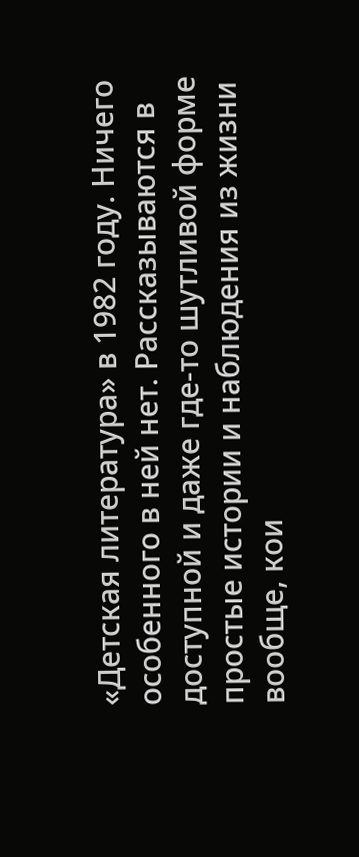«Детская литература» в 1982 году. Ничего особенного в ней нет. Рассказываются в доступной и даже где-то шутливой форме простые истории и наблюдения из жизни вообще, кои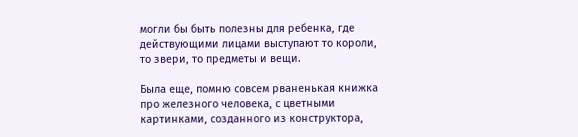могли бы быть полезны для ребенка, где действующими лицами выступают то короли, то звери, то предметы и вещи.

Была еще, помню совсем рваненькая книжка про железного человека, с цветными картинками, созданного из конструктора,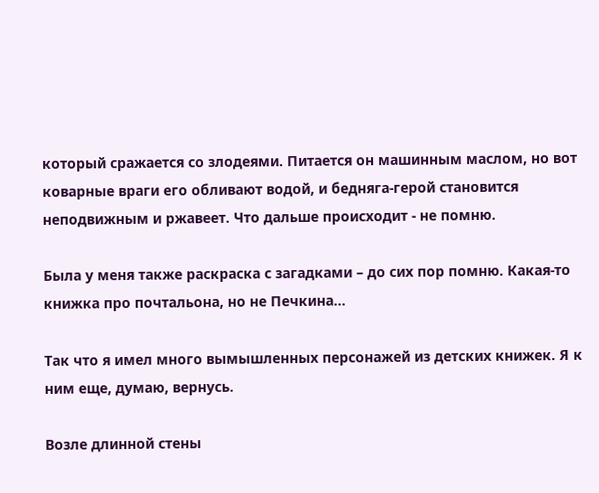который сражается со злодеями. Питается он машинным маслом, но вот коварные враги его обливают водой, и бедняга-герой становится неподвижным и ржавеет. Что дальше происходит - не помню.

Была у меня также раскраска с загадками – до сих пор помню. Какая-то книжка про почтальона, но не Печкина…

Так что я имел много вымышленных персонажей из детских книжек. Я к ним еще, думаю, вернусь.

Возле длинной стены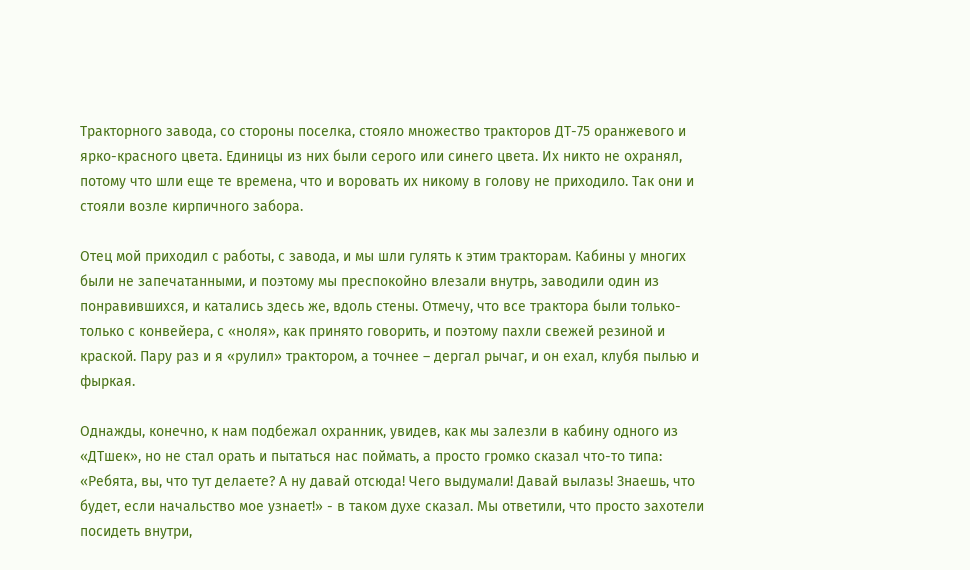Тракторного завода, со стороны поселка, стояло множество тракторов ДТ-75 оранжевого и ярко-красного цвета. Единицы из них были серого или синего цвета. Их никто не охранял, потому что шли еще те времена, что и воровать их никому в голову не приходило. Так они и стояли возле кирпичного забора.

Отец мой приходил с работы, с завода, и мы шли гулять к этим тракторам. Кабины у многих были не запечатанными, и поэтому мы преспокойно влезали внутрь, заводили один из понравившихся, и катались здесь же, вдоль стены. Отмечу, что все трактора были только-только с конвейера, с «ноля», как принято говорить, и поэтому пахли свежей резиной и краской. Пару раз и я «рулил» трактором, а точнее – дергал рычаг, и он ехал, клубя пылью и фыркая.

Однажды, конечно, к нам подбежал охранник, увидев, как мы залезли в кабину одного из «ДТшек», но не стал орать и пытаться нас поймать, а просто громко сказал что-то типа: «Ребята, вы, что тут делаете? А ну давай отсюда! Чего выдумали! Давай вылазь! Знаешь, что будет, если начальство мое узнает!» - в таком духе сказал. Мы ответили, что просто захотели посидеть внутри,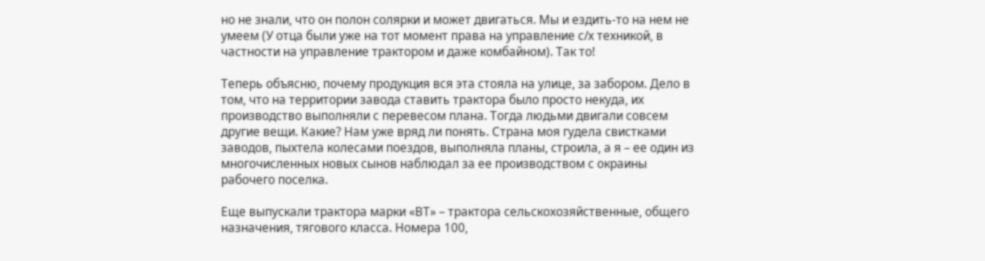но не знали, что он полон солярки и может двигаться. Мы и ездить-то на нем не умеем (У отца были уже на тот момент права на управление с/х техникой, в частности на управление трактором и даже комбайном). Так то!

Теперь объясню, почему продукция вся эта стояла на улице, за забором. Дело в том, что на территории завода ставить трактора было просто некуда, их производство выполняли с перевесом плана. Тогда людьми двигали совсем другие вещи. Какие? Нам уже вряд ли понять. Страна моя гудела свистками заводов, пыхтела колесами поездов, выполняла планы, строила, а я – ее один из многочисленных новых сынов наблюдал за ее производством с окраины рабочего поселка.

Еще выпускали трактора марки «ВТ» – трактора сельскохозяйственные, общего назначения, тягового класса. Номера 100,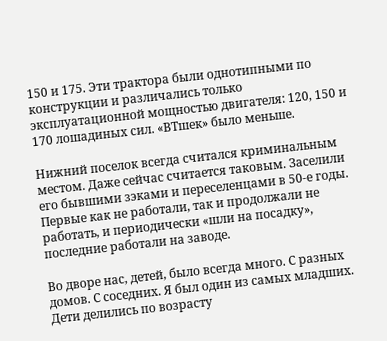150 и 175. Эти трактора были однотипными по конструкции и различались только эксплуатационной мощностью двигателя: 120, 150 и 170 лошадиных сил. «ВТшек» было меньше.

Нижний поселок всегда считался криминальным местом. Даже сейчас считается таковым. Заселили его бывшими зэками и переселенцами в 50-е годы. Первые как не работали, так и продолжали не работать, и периодически «шли на посадку», последние работали на заводе.

Во дворе нас, детей, было всегда много. С разных домов. С соседних. Я был один из самых младших. Дети делились по возрасту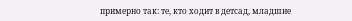примерно так: те, кто ходит в детсад, младшие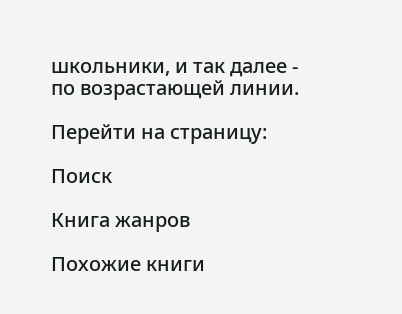школьники, и так далее - по возрастающей линии.

Перейти на страницу:

Поиск

Книга жанров

Похожие книги